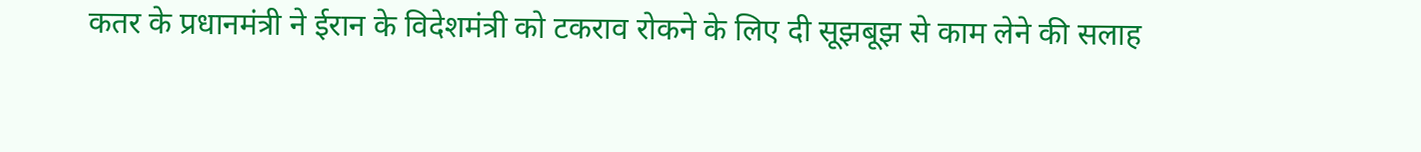कतर के प्रधानमंत्री ने ईरान के विदेशमंत्री को टकराव रोकने के लिए दी सूझबूझ से काम लेने की सलाह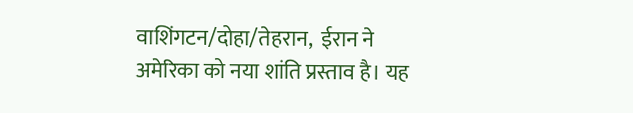वाशिंगटन/दोहा/तेहरान,  ईरान ने अमेरिका को नया शांति प्रस्ताव है। यह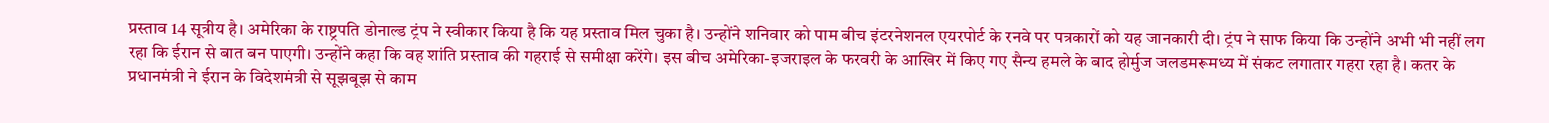प्रस्ताव 14 सूत्रीय है। अमेरिका के राष्ट्रपति डोनाल्ड ट्रंप ने स्वीकार किया है कि यह प्रस्ताव मिल चुका है। उन्होंने शनिवार को पाम बीच इंटरनेशनल एयरपोर्ट के रनवे पर पत्रकारों को यह जानकारी दी। ट्रंप ने साफ किया कि उन्होंने अभी भी नहीं लग रहा कि ईरान से बात बन पाएगी। उन्होंने कहा कि वह शांति प्रस्ताव की गहराई से समीक्षा करेंगे। इस बीच अमेरिका-इजराइल के फरवरी के आखिर में किए गए सैन्य हमले के बाद होर्मुज जलडमरूमध्य में संकट लगातार गहरा रहा है। कतर के प्रधानमंत्री ने ईरान के विदेशमंत्री से सूझबूझ से काम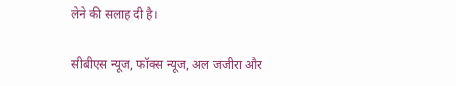लेने की सलाह दी है।

सीबीएस न्यूज, फॉक्स न्यूज, अल जजीरा और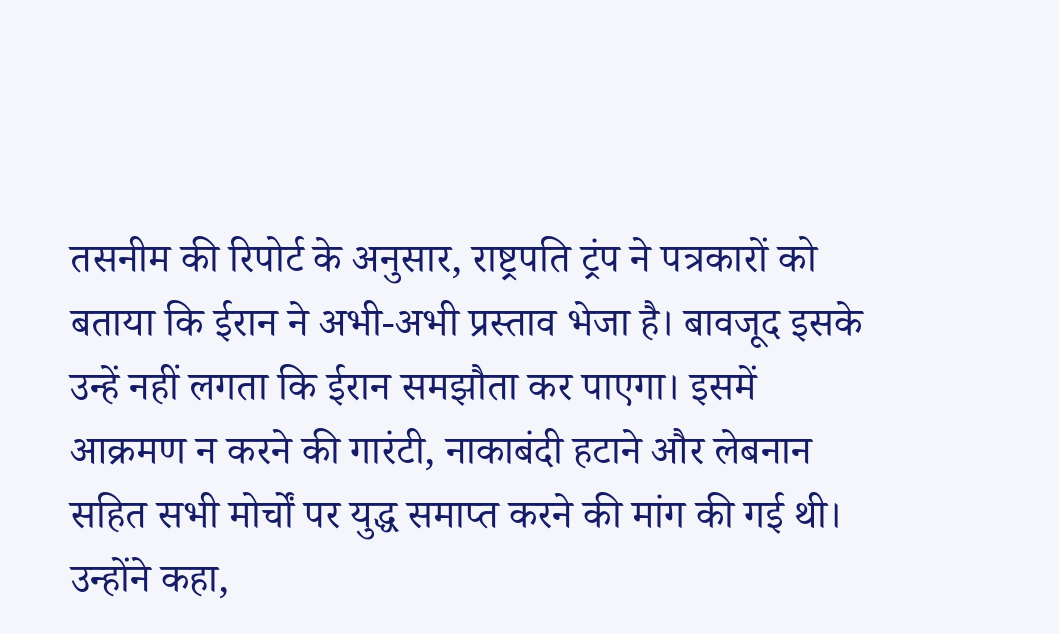तसनीम की रिपोर्ट के अनुसार, राष्ट्रपति ट्रंप ने पत्रकारों को बताया कि ईरान ने अभी-अभी प्रस्ताव भेजा है। बावजूद इसके उन्हें नहीं लगता कि ईरान समझौता कर पाएगा। इसमें आक्रमण न करने की गारंटी, नाकाबंदी हटाने और लेबनान सहित सभी मोर्चों पर युद्ध समाप्त करने की मांग की गई थी। उन्होंने कहा,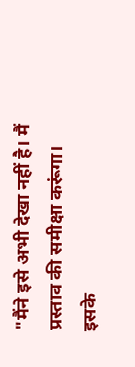"मैंने इसे अभी देखा नहीं है। मैं प्रस्ताव की समीक्षा करूंगा। इसके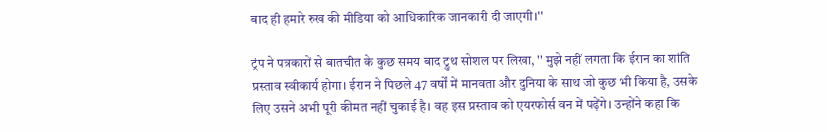बाद ही हमारे रुख की मीडिया को आधिकारिक जानकारी दी जाएगी।''

ट्रंप ने पत्रकारों से बातचीत के कुछ समय बाद ट्रुथ सोशल पर लिखा, '' मुझे नहीं लगता कि ईरान का शांति प्रस्ताव स्वीकार्य होगा। ईरान ने पिछले 47 वर्षों में मानवता और दुनिया के साथ जो कुछ भी किया है, उसके लिए उसने अभी पूरी कीमत नहीं चुकाई है। वह इस प्रस्ताव को एयरफोर्स वन में पढ़ेंगे। उन्होंने कहा कि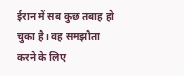ईरान में सब कुछ तबाह हो चुका है। वह समझौता करने के लिए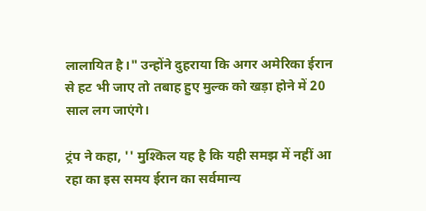लालायित है।" उन्होंने दुहराया कि अगर अमेरिका ईरान से हट भी जाए तो तबाह हुए मुल्क को खड़ा होने में 20 साल लग जाएंगे।

ट्रंप ने कहा, '' मुश्किल यह है कि यही समझ में नहीं आ रहा का इस समय ईरान का सर्वमान्य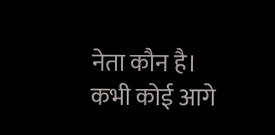नेता कौन है। कभी कोई आगे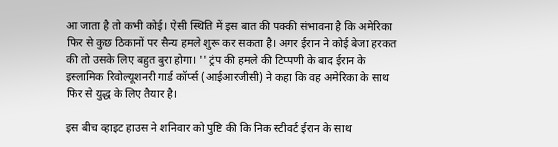आ जाता है तो कभी कोई। ऐसी स्थिति में इस बात की पक्की संभावना है कि अमेरिका फिर से कुछ ठिकानों पर सैन्य हमले शुरू कर सकता है। अगर ईरान ने कोई बेजा हरकत की तो उसके लिए बहुत बुरा होगा। '' ट्रंप की हमले की टिप्पणी के बाद ईरान के इस्लामिक रिवोल्यूशनरी गार्ड कॉर्प्स (आईआरजीसी) ने कहा कि वह अमेरिका के साथ फिर से युद्ध के लिए तैयार है।

इस बीच व्हाइट हाउस ने शनिवार को पुष्टि की कि निक स्टीवर्ट ईरान के साथ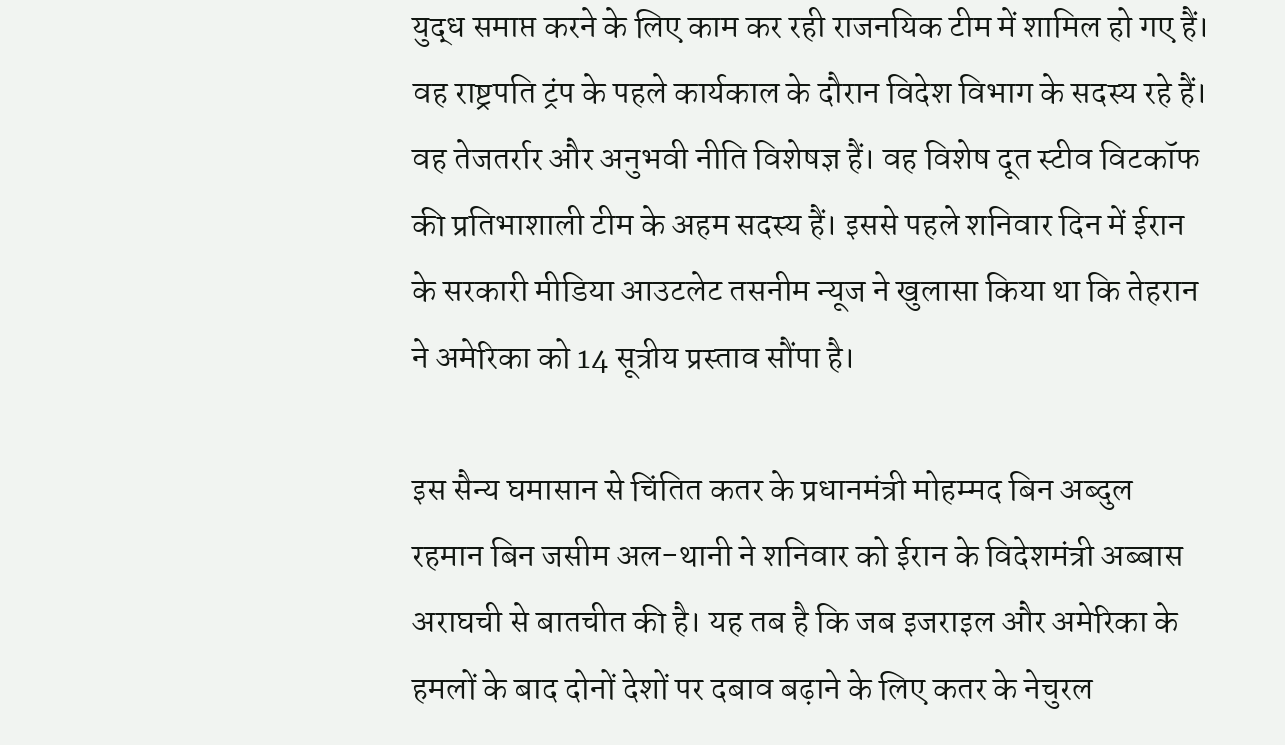युद्ध समाप्त करने के लिए काम कर रही राजनयिक टीम में शामिल हो गए हैं। वह राष्ट्रपति ट्रंप के पहले कार्यकाल के दौरान विदेश विभाग के सदस्य रहे हैं। वह तेजतर्रार और अनुभवी नीति विशेषज्ञ हैं। वह विशेष दूत स्टीव विटकॉफ की प्रतिभाशाली टीम के अहम सदस्य हैं। इससे पहले शनिवार दिन में ईरान के सरकारी मीडिया आउटलेट तसनीम न्यूज ने खुलासा किया था कि तेहरान ने अमेरिका को 14 सूत्रीय प्रस्ताव सौंपा है।

इस सैन्य घमासान से चिंतित कतर के प्रधानमंत्री मोहम्मद बिन अब्दुल रहमान बिन जसीम अल-थानी ने शनिवार को ईरान के विदेशमंत्री अब्बास अराघची से बातचीत की है। यह तब है कि जब इजराइल और अमेरिका के हमलों के बाद दोनों देशों पर दबाव बढ़ाने के लिए कतर के नेचुरल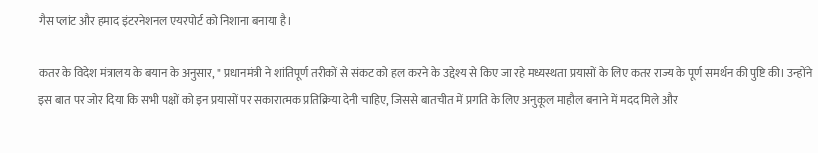गैस प्लांट और हमाद इंटरनेशनल एयरपोर्ट को निशाना बनाया है।

कतर के विदेश मंत्रालय के बयान के अनुसार, " प्रधानमंत्री ने शांतिपूर्ण तरीकों से संकट को हल करने के उद्देश्य से किए जा रहे मध्यस्थता प्रयासों के लिए कतर राज्य के पूर्ण समर्थन की पुष्टि की। उन्होंने इस बात पर जोर दिया कि सभी पक्षों को इन प्रयासों पर सकारात्मक प्रतिक्रिया देनी चाहिए, जिससे बातचीत में प्रगति के लिए अनुकूल माहौल बनाने में मदद मिले और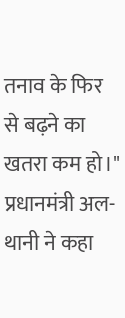तनाव के फिर से बढ़ने का खतरा कम हो।" प्रधानमंत्री अल-थानी ने कहा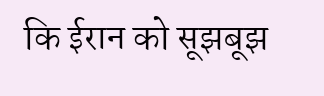कि ईरान को सूझबूझ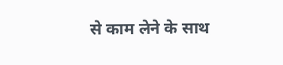से काम लेने के साथ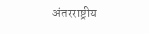अंतरराष्ट्रीय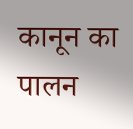कानून का पालन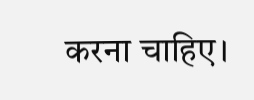करना चाहिए।